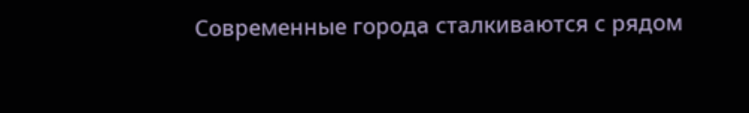Современные города сталкиваются с рядом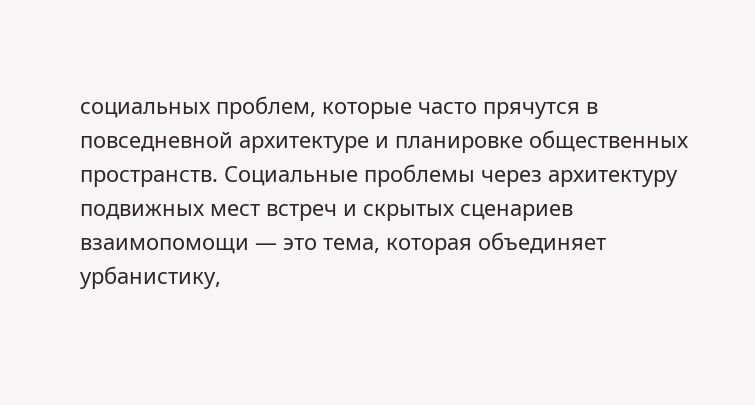социальных проблем, которые часто прячутся в повседневной архитектуре и планировке общественных пространств. Социальные проблемы через архитектуру подвижных мест встреч и скрытых сценариев взаимопомощи — это тема, которая объединяет урбанистику,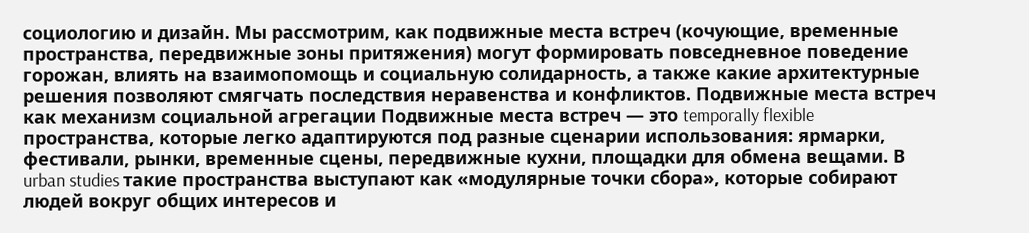социологию и дизайн. Мы рассмотрим, как подвижные места встреч (кочующие, временные пространства, передвижные зоны притяжения) могут формировать повседневное поведение горожан, влиять на взаимопомощь и социальную солидарность, а также какие архитектурные решения позволяют смягчать последствия неравенства и конфликтов. Подвижные места встреч как механизм социальной агрегации Подвижные места встреч — это temporally flexible пространства, которые легко адаптируются под разные сценарии использования: ярмарки, фестивали, рынки, временные сцены, передвижные кухни, площадки для обмена вещами. В urban studies такие пространства выступают как «модулярные точки сбора», которые собирают людей вокруг общих интересов и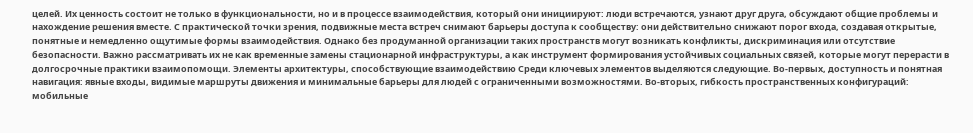целей. Их ценность состоит не только в функциональности, но и в процессе взаимодействия, который они инициируют: люди встречаются, узнают друг друга, обсуждают общие проблемы и нахождение решения вместе. С практической точки зрения, подвижные места встреч снимают барьеры доступа к сообществу: они действительно снижают порог входа, создавая открытые, понятные и немедленно ощутимые формы взаимодействия. Однако без продуманной организации таких пространств могут возникать конфликты, дискриминация или отсутствие безопасности. Важно рассматривать их не как временные замены стационарной инфраструктуры, а как инструмент формирования устойчивых социальных связей, которые могут перерасти в долгосрочные практики взаимопомощи. Элементы архитектуры, способствующие взаимодействию Среди ключевых элементов выделяются следующие. Во-первых, доступность и понятная навигация: явные входы, видимые маршруты движения и минимальные барьеры для людей с ограниченными возможностями. Во-вторых, гибкость пространственных конфигураций: мобильные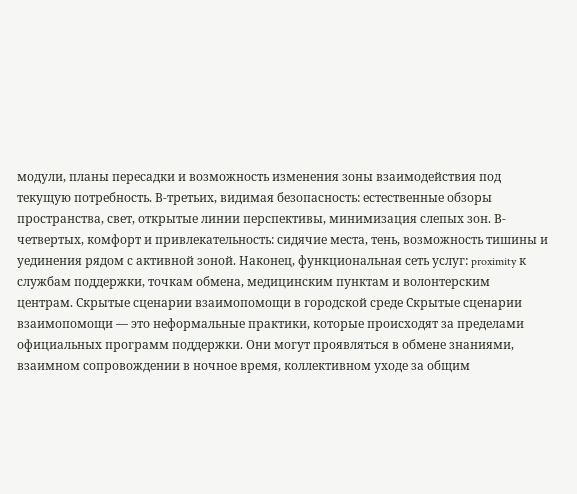модули, планы пересадки и возможность изменения зоны взаимодействия под текущую потребность. В-третьих, видимая безопасность: естественные обзоры пространства, свет, открытые линии перспективы, минимизация слепых зон. В-четвертых, комфорт и привлекательность: сидячие места, тень, возможность тишины и уединения рядом с активной зоной. Наконец, функциональная сеть услуг: proximity к службам поддержки, точкам обмена, медицинским пунктам и волонтерским центрам. Скрытые сценарии взаимопомощи в городской среде Скрытые сценарии взаимопомощи — это неформальные практики, которые происходят за пределами официальных программ поддержки. Они могут проявляться в обмене знаниями, взаимном сопровождении в ночное время, коллективном уходе за общим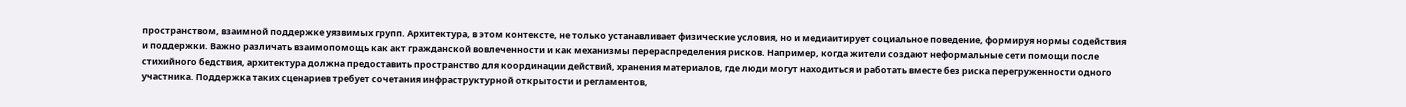пространством, взаимной поддержке уязвимых групп. Архитектура, в этом контексте, не только устанавливает физические условия, но и медиаитирует социальное поведение, формируя нормы содействия и поддержки. Важно различать взаимопомощь как акт гражданской вовлеченности и как механизмы перераспределения рисков. Например, когда жители создают неформальные сети помощи после стихийного бедствия, архитектура должна предоставить пространство для координации действий, хранения материалов, где люди могут находиться и работать вместе без риска перегруженности одного участника. Поддержка таких сценариев требует сочетания инфраструктурной открытости и регламентов,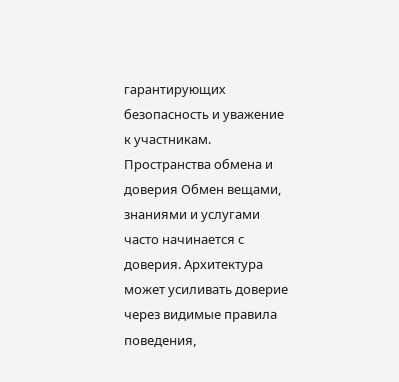гарантирующих безопасность и уважение к участникам. Пространства обмена и доверия Обмен вещами, знаниями и услугами часто начинается с доверия. Архитектура может усиливать доверие через видимые правила поведения,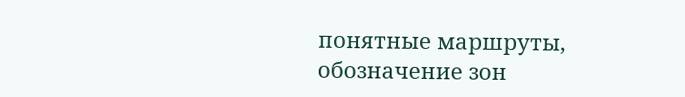понятные маршруты, обозначение зон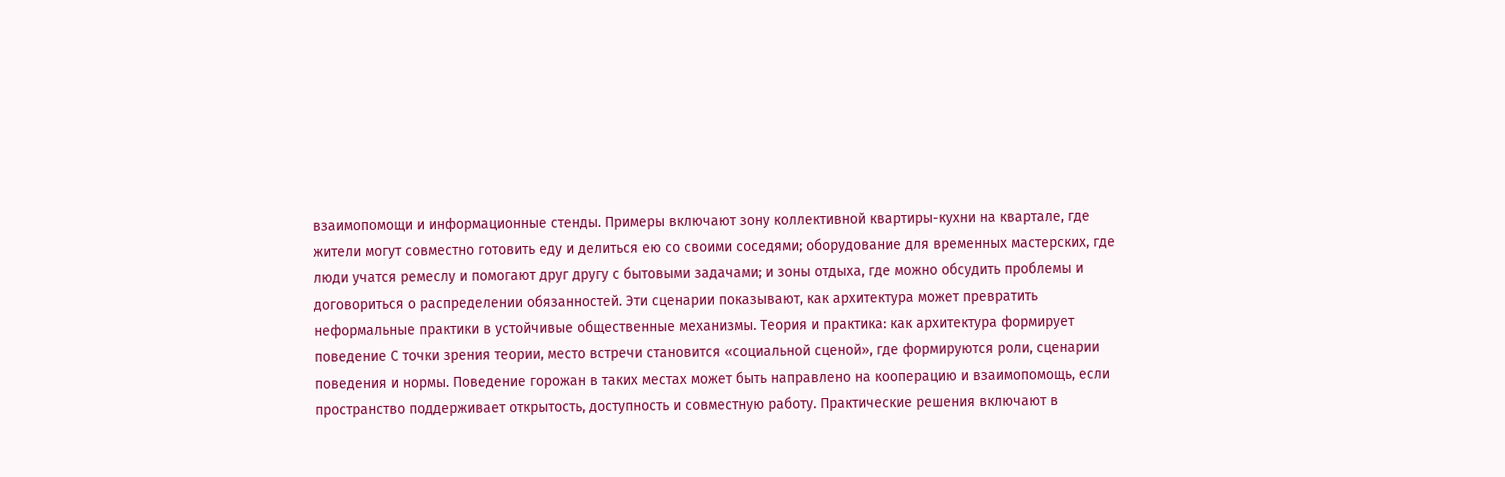взаимопомощи и информационные стенды. Примеры включают зону коллективной квартиры-кухни на квартале, где жители могут совместно готовить еду и делиться ею со своими соседями; оборудование для временных мастерских, где люди учатся ремеслу и помогают друг другу с бытовыми задачами; и зоны отдыха, где можно обсудить проблемы и договориться о распределении обязанностей. Эти сценарии показывают, как архитектура может превратить неформальные практики в устойчивые общественные механизмы. Теория и практика: как архитектура формирует поведение С точки зрения теории, место встречи становится «социальной сценой», где формируются роли, сценарии поведения и нормы. Поведение горожан в таких местах может быть направлено на кооперацию и взаимопомощь, если пространство поддерживает открытость, доступность и совместную работу. Практические решения включают в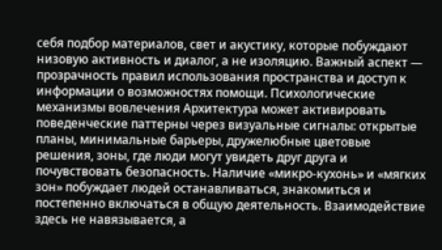себя подбор материалов, свет и акустику, которые побуждают низовую активность и диалог, а не изоляцию. Важный аспект — прозрачность правил использования пространства и доступ к информации о возможностях помощи. Психологические механизмы вовлечения Архитектура может активировать поведенческие паттерны через визуальные сигналы: открытые планы, минимальные барьеры, дружелюбные цветовые решения, зоны, где люди могут увидеть друг друга и почувствовать безопасность. Наличие «микро-кухонь» и «мягких зон» побуждает людей останавливаться, знакомиться и постепенно включаться в общую деятельность. Взаимодействие здесь не навязывается, а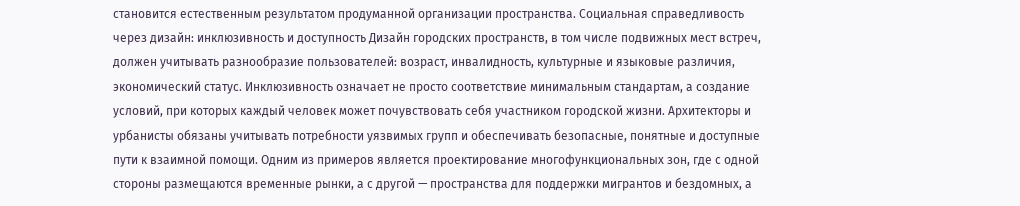становится естественным результатом продуманной организации пространства. Социальная справедливость через дизайн: инклюзивность и доступность Дизайн городских пространств, в том числе подвижных мест встреч, должен учитывать разнообразие пользователей: возраст, инвалидность, культурные и языковые различия, экономический статус. Инклюзивность означает не просто соответствие минимальным стандартам, а создание условий, при которых каждый человек может почувствовать себя участником городской жизни. Архитекторы и урбанисты обязаны учитывать потребности уязвимых групп и обеспечивать безопасные, понятные и доступные пути к взаимной помощи. Одним из примеров является проектирование многофункциональных зон, где с одной стороны размещаются временные рынки, а с другой — пространства для поддержки мигрантов и бездомных, а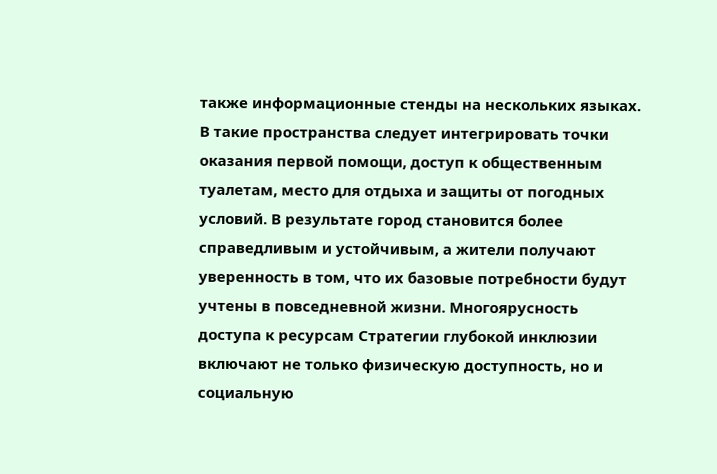также информационные стенды на нескольких языках. В такие пространства следует интегрировать точки оказания первой помощи, доступ к общественным туалетам, место для отдыха и защиты от погодных условий. В результате город становится более справедливым и устойчивым, а жители получают уверенность в том, что их базовые потребности будут учтены в повседневной жизни. Многоярусность доступа к ресурсам Стратегии глубокой инклюзии включают не только физическую доступность, но и социальную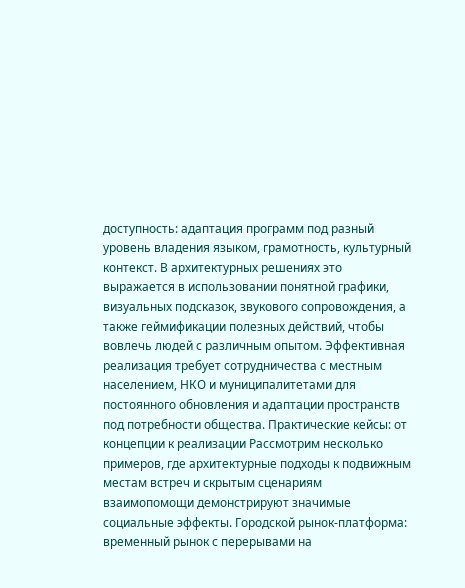доступность: адаптация программ под разный уровень владения языком, грамотность, культурный контекст. В архитектурных решениях это выражается в использовании понятной графики, визуальных подсказок, звукового сопровождения, а также геймификации полезных действий, чтобы вовлечь людей с различным опытом. Эффективная реализация требует сотрудничества с местным населением, НКО и муниципалитетами для постоянного обновления и адаптации пространств под потребности общества. Практические кейсы: от концепции к реализации Рассмотрим несколько примеров, где архитектурные подходы к подвижным местам встреч и скрытым сценариям взаимопомощи демонстрируют значимые социальные эффекты. Городской рынок-платформа: временный рынок с перерывами на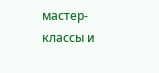мастер-классы и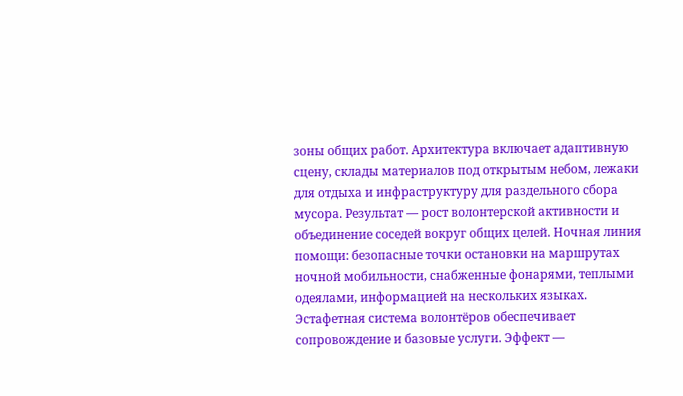зоны общих работ. Архитектура включает адаптивную сцену, склады материалов под открытым небом, лежаки для отдыха и инфраструктуру для раздельного сбора мусора. Результат — рост волонтерской активности и объединение соседей вокруг общих целей. Ночная линия помощи: безопасные точки остановки на маршрутах ночной мобильности, снабженные фонарями, теплыми одеялами, информацией на нескольких языках. Эстафетная система волонтёров обеспечивает сопровождение и базовые услуги. Эффект —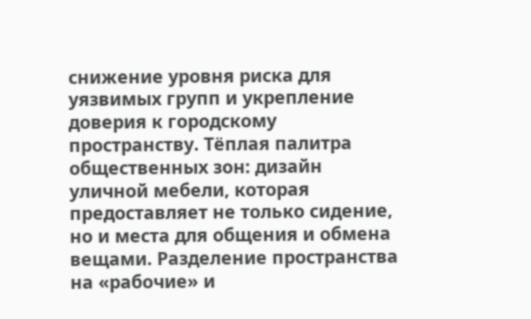снижение уровня риска для уязвимых групп и укрепление доверия к городскому пространству. Тёплая палитра общественных зон: дизайн уличной мебели, которая предоставляет не только сидение, но и места для общения и обмена вещами. Разделение пространства на «рабочие» и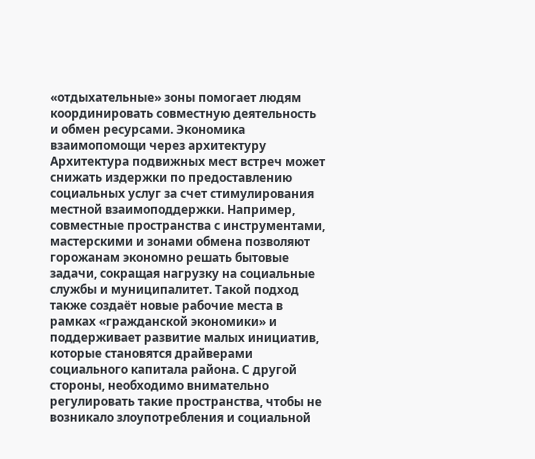«отдыхательные» зоны помогает людям координировать совместную деятельность и обмен ресурсами. Экономика взаимопомощи через архитектуру Архитектура подвижных мест встреч может снижать издержки по предоставлению социальных услуг за счет стимулирования местной взаимоподдержки. Например, совместные пространства с инструментами, мастерскими и зонами обмена позволяют горожанам экономно решать бытовые задачи, сокращая нагрузку на социальные службы и муниципалитет. Такой подход также создаёт новые рабочие места в рамках «гражданской экономики» и поддерживает развитие малых инициатив, которые становятся драйверами социального капитала района. С другой стороны, необходимо внимательно регулировать такие пространства, чтобы не возникало злоупотребления и социальной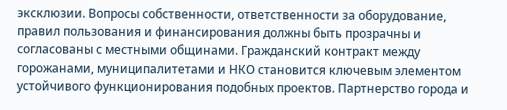эксклюзии. Вопросы собственности, ответственности за оборудование, правил пользования и финансирования должны быть прозрачны и согласованы с местными общинами. Гражданский контракт между горожанами, муниципалитетами и НКО становится ключевым элементом устойчивого функционирования подобных проектов. Партнерство города и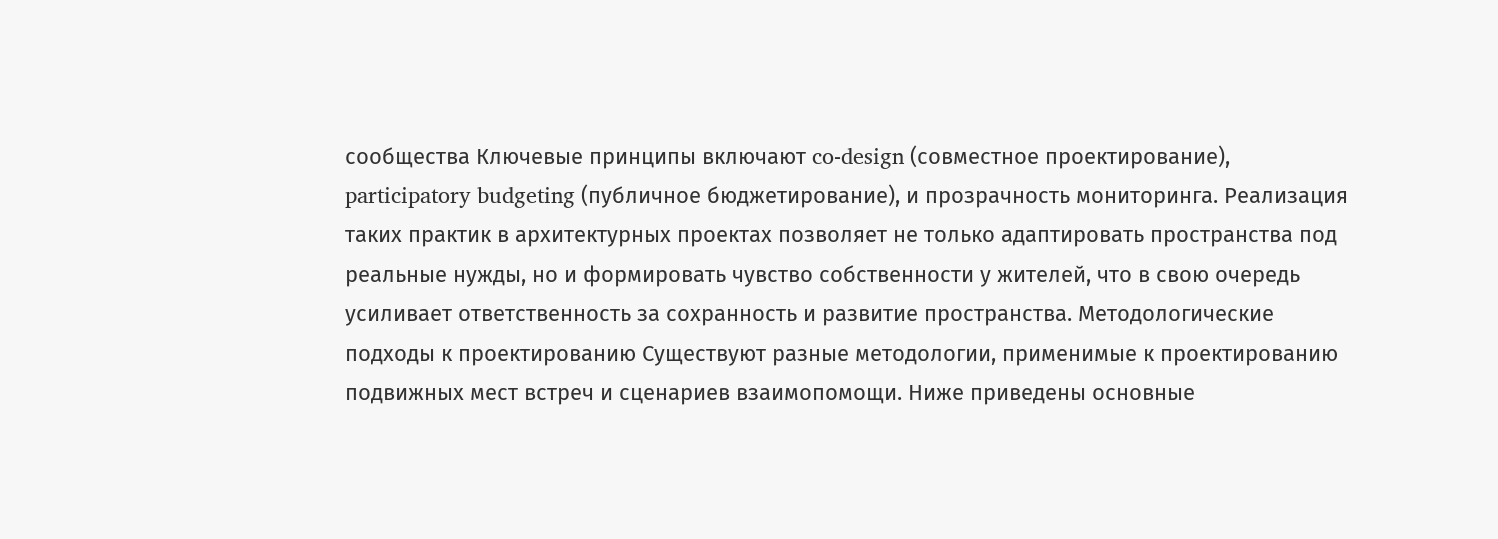сообщества Ключевые принципы включают co-design (совместное проектирование), participatory budgeting (публичное бюджетирование), и прозрачность мониторинга. Реализация таких практик в архитектурных проектах позволяет не только адаптировать пространства под реальные нужды, но и формировать чувство собственности у жителей, что в свою очередь усиливает ответственность за сохранность и развитие пространства. Методологические подходы к проектированию Существуют разные методологии, применимые к проектированию подвижных мест встреч и сценариев взаимопомощи. Ниже приведены основные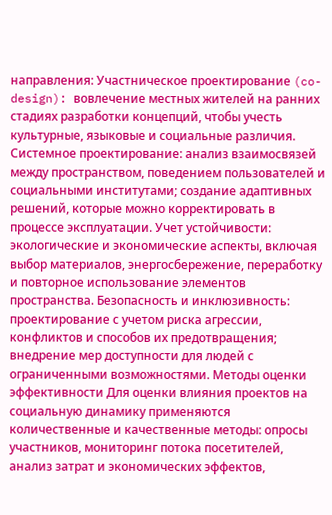направления: Участническое проектирование (co-design): вовлечение местных жителей на ранних стадиях разработки концепций, чтобы учесть культурные, языковые и социальные различия. Системное проектирование: анализ взаимосвязей между пространством, поведением пользователей и социальными институтами; создание адаптивных решений, которые можно корректировать в процессе эксплуатации. Учет устойчивости: экологические и экономические аспекты, включая выбор материалов, энергосбережение, переработку и повторное использование элементов пространства. Безопасность и инклюзивность: проектирование с учетом риска агрессии, конфликтов и способов их предотвращения; внедрение мер доступности для людей с ограниченными возможностями. Методы оценки эффективности Для оценки влияния проектов на социальную динамику применяются количественные и качественные методы: опросы участников, мониторинг потока посетителей, анализ затрат и экономических эффектов,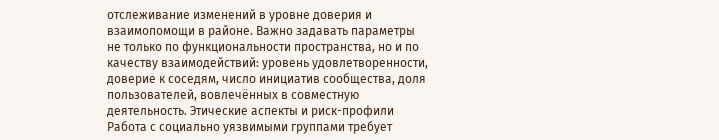отслеживание изменений в уровне доверия и взаимопомощи в районе. Важно задавать параметры не только по функциональности пространства, но и по качеству взаимодействий: уровень удовлетворенности, доверие к соседям, число инициатив сообщества, доля пользователей, вовлечённых в совместную деятельность. Этические аспекты и риск-профили Работа с социально уязвимыми группами требует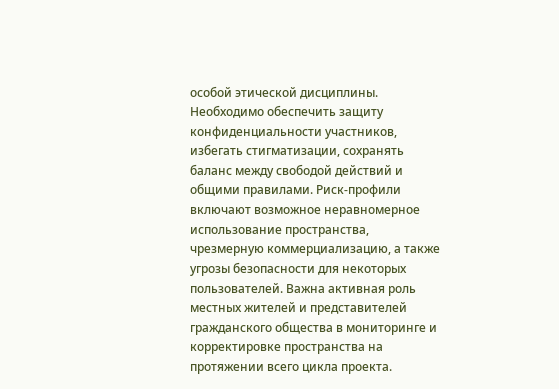особой этической дисциплины. Необходимо обеспечить защиту конфиденциальности участников, избегать стигматизации, сохранять баланс между свободой действий и общими правилами. Риск-профили включают возможное неравномерное использование пространства, чрезмерную коммерциализацию, а также угрозы безопасности для некоторых пользователей. Важна активная роль местных жителей и представителей гражданского общества в мониторинге и корректировке пространства на протяжении всего цикла проекта.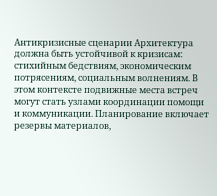Антикризисные сценарии Архитектура должна быть устойчивой к кризисам: стихийным бедствиям, экономическим потрясениям, социальным волнениям. В этом контексте подвижные места встреч могут стать узлами координации помощи и коммуникации. Планирование включает резервы материалов,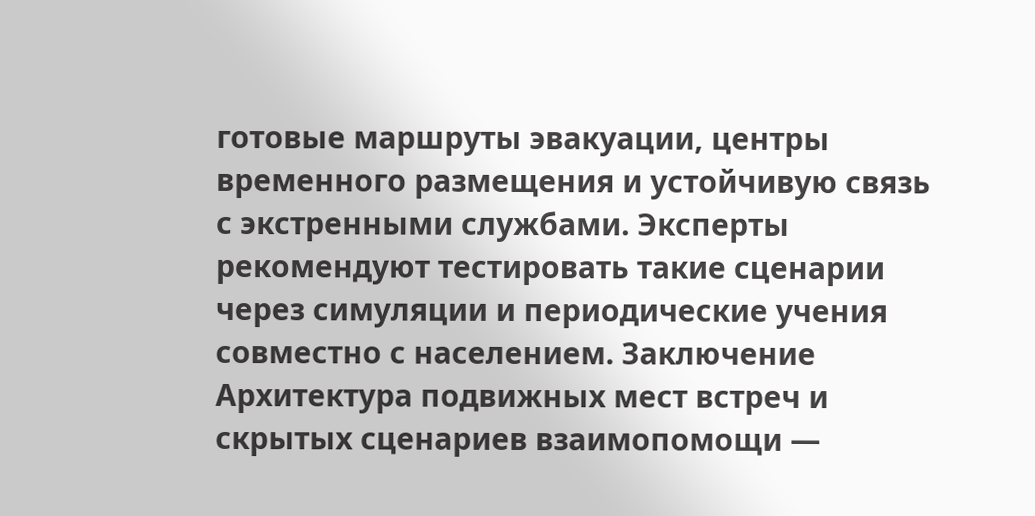готовые маршруты эвакуации, центры временного размещения и устойчивую связь с экстренными службами. Эксперты рекомендуют тестировать такие сценарии через симуляции и периодические учения совместно с населением. Заключение Архитектура подвижных мест встреч и скрытых сценариев взаимопомощи —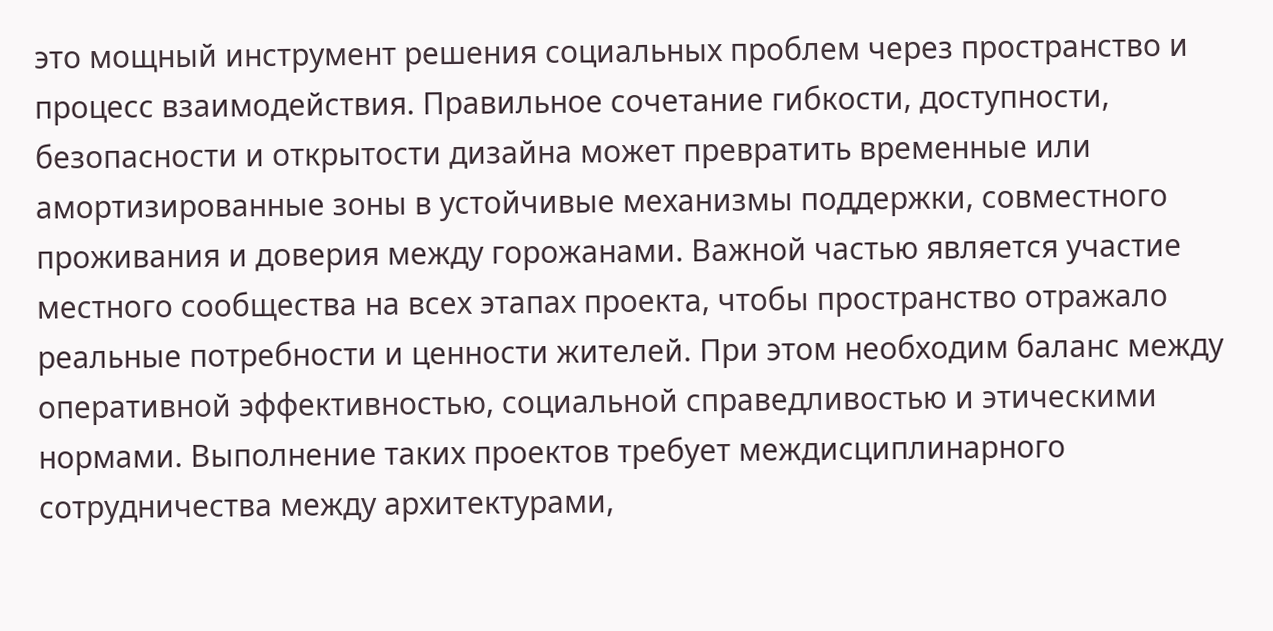это мощный инструмент решения социальных проблем через пространство и процесс взаимодействия. Правильное сочетание гибкости, доступности, безопасности и открытости дизайна может превратить временные или амортизированные зоны в устойчивые механизмы поддержки, совместного проживания и доверия между горожанами. Важной частью является участие местного сообщества на всех этапах проекта, чтобы пространство отражало реальные потребности и ценности жителей. При этом необходим баланс между оперативной эффективностью, социальной справедливостью и этическими нормами. Выполнение таких проектов требует междисциплинарного сотрудничества между архитектурами,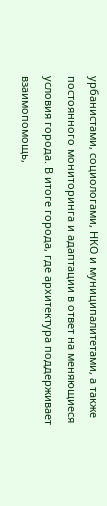урбанистами, социологами, НКО и муниципалитетами, а также постоянного мониторинга и адаптации в ответ на меняющиеся условия города. В итоге города, где архитектура поддерживает взаимопомощь,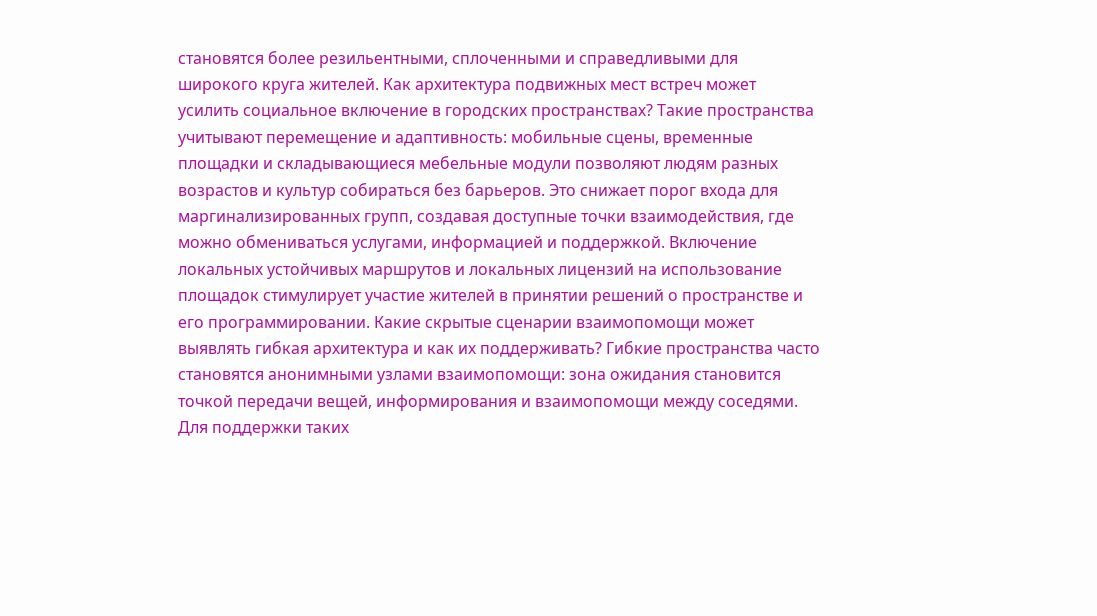становятся более резильентными, сплоченными и справедливыми для широкого круга жителей. Как архитектура подвижных мест встреч может усилить социальное включение в городских пространствах? Такие пространства учитывают перемещение и адаптивность: мобильные сцены, временные площадки и складывающиеся мебельные модули позволяют людям разных возрастов и культур собираться без барьеров. Это снижает порог входа для маргинализированных групп, создавая доступные точки взаимодействия, где можно обмениваться услугами, информацией и поддержкой. Включение локальных устойчивых маршрутов и локальных лицензий на использование площадок стимулирует участие жителей в принятии решений о пространстве и его программировании. Какие скрытые сценарии взаимопомощи может выявлять гибкая архитектура и как их поддерживать? Гибкие пространства часто становятся анонимными узлами взаимопомощи: зона ожидания становится точкой передачи вещей, информирования и взаимопомощи между соседями. Для поддержки таких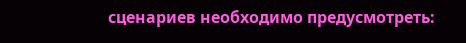сценариев необходимо предусмотреть: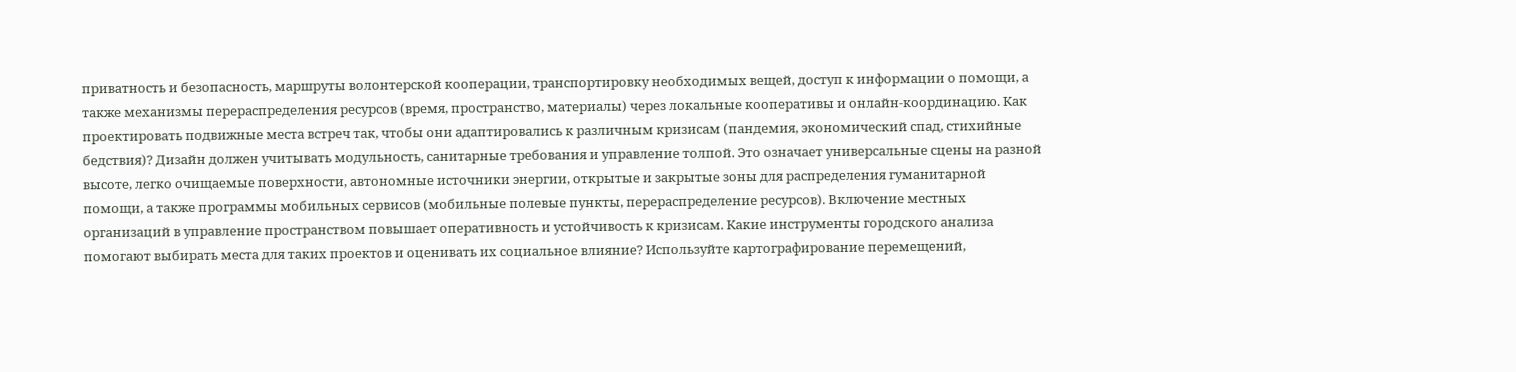приватность и безопасность, маршруты волонтерской кооперации, транспортировку необходимых вещей, доступ к информации о помощи, а также механизмы перераспределения ресурсов (время, пространство, материалы) через локальные кооперативы и онлайн-координацию. Как проектировать подвижные места встреч так, чтобы они адаптировались к различным кризисам (пандемия, экономический спад, стихийные бедствия)? Дизайн должен учитывать модульность, санитарные требования и управление толпой. Это означает универсальные сцены на разной высоте, легко очищаемые поверхности, автономные источники энергии, открытые и закрытые зоны для распределения гуманитарной помощи, а также программы мобильных сервисов (мобильные полевые пункты, перераспределение ресурсов). Включение местных организаций в управление пространством повышает оперативность и устойчивость к кризисам. Какие инструменты городского анализа помогают выбирать места для таких проектов и оценивать их социальное влияние? Используйте картографирование перемещений,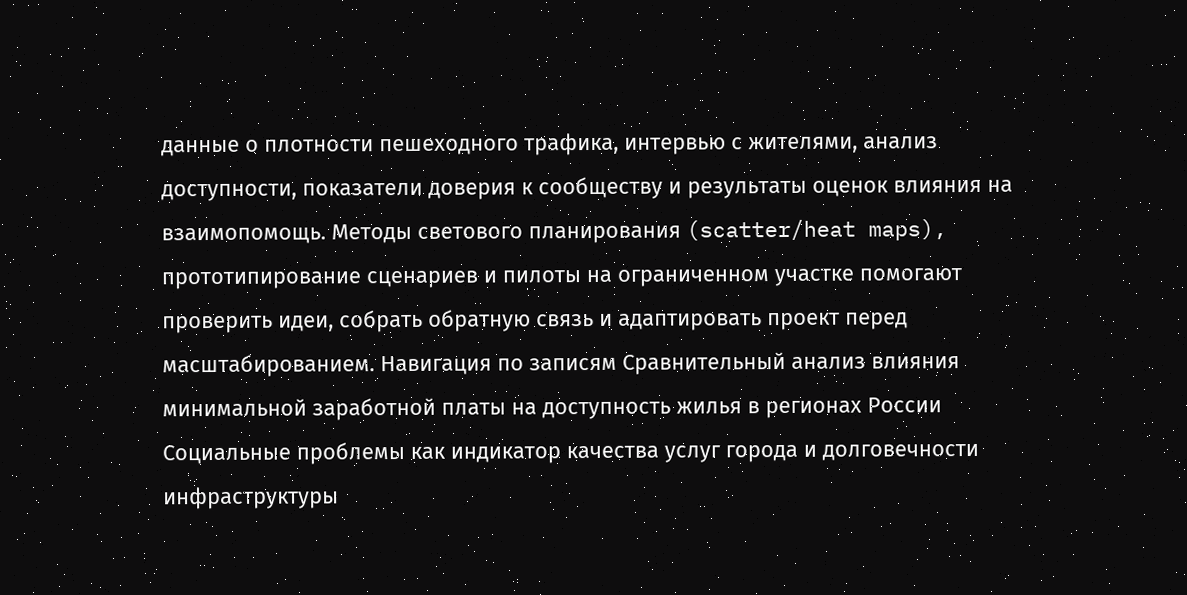данные о плотности пешеходного трафика, интервью с жителями, анализ доступности, показатели доверия к сообществу и результаты оценок влияния на взаимопомощь. Методы светового планирования (scatter/heat maps), прототипирование сценариев и пилоты на ограниченном участке помогают проверить идеи, собрать обратную связь и адаптировать проект перед масштабированием. Навигация по записям Сравнительный анализ влияния минимальной заработной платы на доступность жилья в регионах России Социальные проблемы как индикатор качества услуг города и долговечности инфраструктуры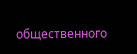общественного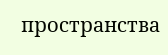пространства